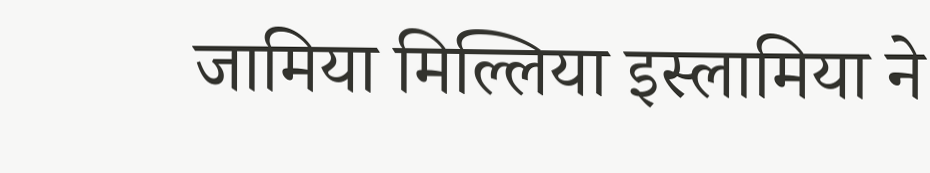जामिया मिल्लिया इस्लामिया ने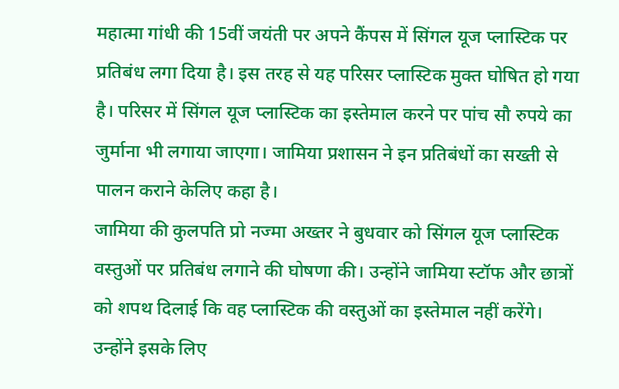महात्मा गांधी की 15वीं जयंती पर अपने कैंपस में सिंगल यूज प्लास्टिक पर प्रतिबंध लगा दिया है। इस तरह से यह परिसर प्लास्टिक मुक्त घोषित हो गया है। परिसर में सिंगल यूज प्लास्टिक का इस्तेमाल करने पर पांच सौ रुपये का जुर्माना भी लगाया जाएगा। जामिया प्रशासन ने इन प्रतिबंधों का सख्ती से पालन कराने केलिए कहा है।
जामिया की कुलपति प्रो नज्मा अख्तर ने बुधवार को सिंगल यूज प्लास्टिक वस्तुओं पर प्रतिबंध लगाने की घोषणा की। उन्होंने जामिया स्टॉफ और छात्रों को शपथ दिलाई कि वह प्लास्टिक की वस्तुओं का इस्तेमाल नहीं करेंगे। उन्होंने इसके लिए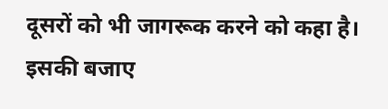दूसरों को भी जागरूक करने को कहा है। इसकी बजाए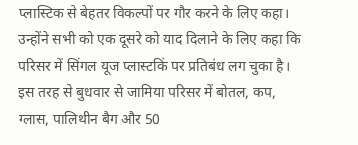प्लास्टिक से बेहतर विकल्पों पर गौर करने के लिए कहा।
उन्होंने सभी को एक दूसरे को याद दिलाने के लिए कहा कि परिसर में सिंगल यूज प्लास्टकिं पर प्रतिबंध लग चुका है। इस तरह से बुधवार से जामिया परिसर में बोतल, कप, ग्लास, पालिथीन बैग और 50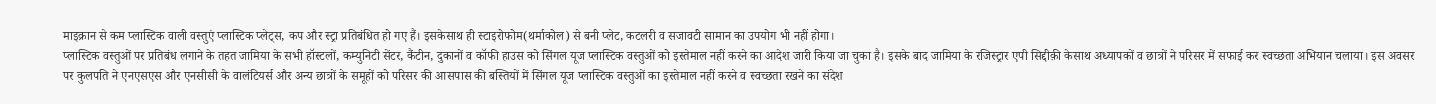माइक्रान से कम प्लास्टिक वाली वस्तुएं प्लास्टिक प्लेट्स, कप और स्ट्रा प्रतिबंधित हो गए हैं। इसकेसाथ ही स्टाइरोफोम(थर्माकोल) से बनी प्लेट, कटलरी व सजावटी सामान का उपयोग भी नहीं होगा।
प्लास्टिक वस्तुओं पर प्रतिबंध लगाने के तहत जामिया के सभी हॉस्टलों, कम्युनिटी सेंटर, कैंटीन, दुकानों व कॉफी हाउस को सिंगल यूज प्लास्टिक वस्तुओं को इस्तेमाल नहीं करने का आदेश जारी किया जा चुका है। इसके बाद जामिया के रजिस्ट्रार एपी सिद्दीक़ी केसाथ अध्यापकों व छात्रों ने परिसर में सफाई कर स्वच्छता अभियान चलाया। इस अवसर पर कुलपति ने एनएसएस और एनसीसी के वालंटियर्स और अन्य छात्रों के समूहों को परिसर की आसपास की बस्तियों में सिंगल यूज प्लास्टिक वस्तुओं का इस्तेमाल नहीं करने व स्वच्छता रखने का संदेश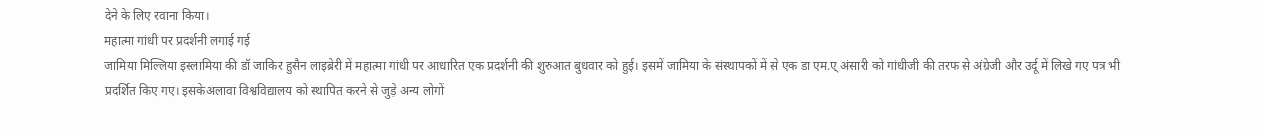देने के लिए रवाना किया।
महात्मा गांधी पर प्रदर्शनी लगाई गई
जामिया मिल्लिया इस्लामिया की डॉ जाकिर हुसैन लाइब्रेरी में महात्मा गांधी पर आधारित एक प्रदर्शनी की शुरुआत बुधवार को हुई। इसमें जामिया के संस्थापकों में से एक डा एम.ए् अंसारी को गांधीजी की तरफ से अंग्रेजी और उर्दू में लिखे गए पत्र भी प्रदर्शित किए गए। इसकेअलावा विश्वविद्यालय को स्थापित करने से जुड़े अन्य लोगों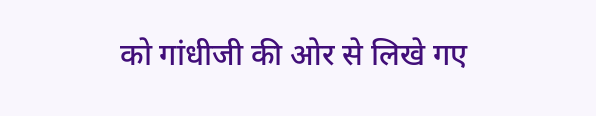को गांधीजी की ओर से लिखे गए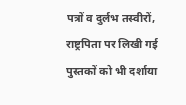पत्रों व दुर्लभ तस्वीरों, राष्ट्रपिता पर लिखी गई पुस्तकों को भी दर्शाया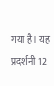गया है। यह प्रदर्शनी 12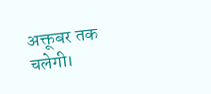अक्तूबर तक चलेगी।